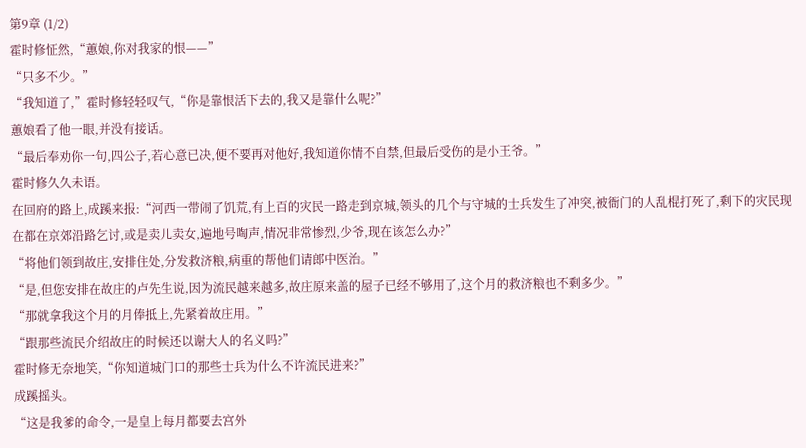第9章 (1/2)
霍时修怔然,“蕙娘,你对我家的恨——”
“只多不少。”
“我知道了,”霍时修轻轻叹气,“你是靠恨活下去的,我又是靠什么呢?”
蕙娘看了他一眼,并没有接话。
“最后奉劝你一句,四公子,若心意已决,便不要再对他好,我知道你情不自禁,但最后受伤的是小王爷。”
霍时修久久未语。
在回府的路上,成蹊来报:“河西一带闹了饥荒,有上百的灾民一路走到京城,领头的几个与守城的士兵发生了冲突,被衙门的人乱棍打死了,剩下的灾民现在都在京郊沿路乞讨,或是卖儿卖女,遍地号啕声,情况非常惨烈,少爷,现在该怎么办?”
“将他们领到故庄,安排住处,分发救济粮,病重的帮他们请郎中医治。”
“是,但您安排在故庄的卢先生说,因为流民越来越多,故庄原来盖的屋子已经不够用了,这个月的救济粮也不剩多少。”
“那就拿我这个月的月俸抵上,先紧着故庄用。”
“跟那些流民介绍故庄的时候还以谢大人的名义吗?”
霍时修无奈地笑,“你知道城门口的那些士兵为什么不许流民进来?”
成蹊摇头。
“这是我爹的命令,一是皇上每月都要去宫外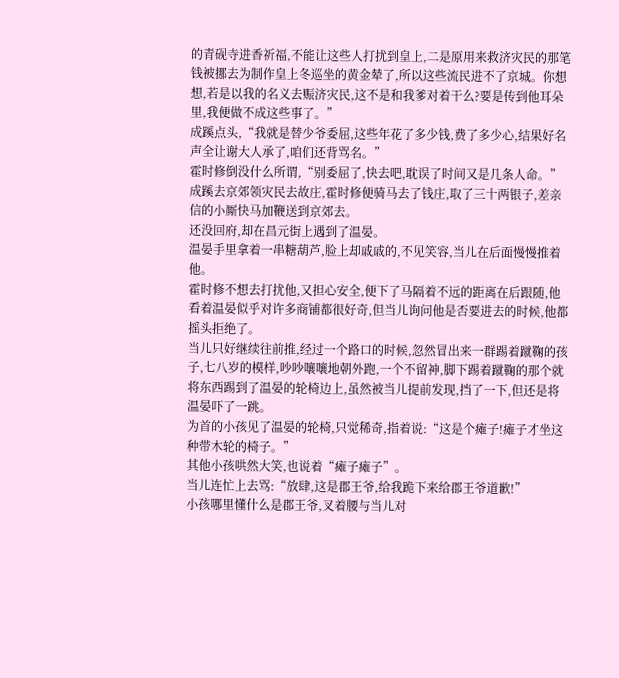的青砚寺进香祈福,不能让这些人打扰到皇上,二是原用来救济灾民的那笔钱被挪去为制作皇上冬巡坐的黄金辇了,所以这些流民进不了京城。你想想,若是以我的名义去赈济灾民,这不是和我爹对着干么?要是传到他耳朵里,我便做不成这些事了。”
成蹊点头,“我就是替少爷委屈,这些年花了多少钱,费了多少心,结果好名声全让谢大人承了,咱们还背骂名。”
霍时修倒没什么所谓,“别委屈了,快去吧,耽误了时间又是几条人命。”
成蹊去京郊领灾民去故庄,霍时修便骑马去了钱庄,取了三十两银子,差亲信的小厮快马加鞭送到京郊去。
还没回府,却在昌元街上遇到了温晏。
温晏手里拿着一串糖葫芦,脸上却戚戚的,不见笑容,当儿在后面慢慢推着他。
霍时修不想去打扰他,又担心安全,便下了马隔着不远的距离在后跟随,他看着温晏似乎对许多商铺都很好奇,但当儿询问他是否要进去的时候,他都摇头拒绝了。
当儿只好继续往前推,经过一个路口的时候,忽然冒出来一群踢着蹴鞠的孩子,七八岁的模样,吵吵嚷嚷地朝外跑,一个不留神,脚下踢着蹴鞠的那个就将东西踢到了温晏的轮椅边上,虽然被当儿提前发现,挡了一下,但还是将温晏吓了一跳。
为首的小孩见了温晏的轮椅,只觉稀奇,指着说:“这是个瘫子!瘫子才坐这种带木轮的椅子。”
其他小孩哄然大笑,也说着“瘫子瘫子”。
当儿连忙上去骂:“放肆,这是郡王爷,给我跪下来给郡王爷道歉!”
小孩哪里懂什么是郡王爷,叉着腰与当儿对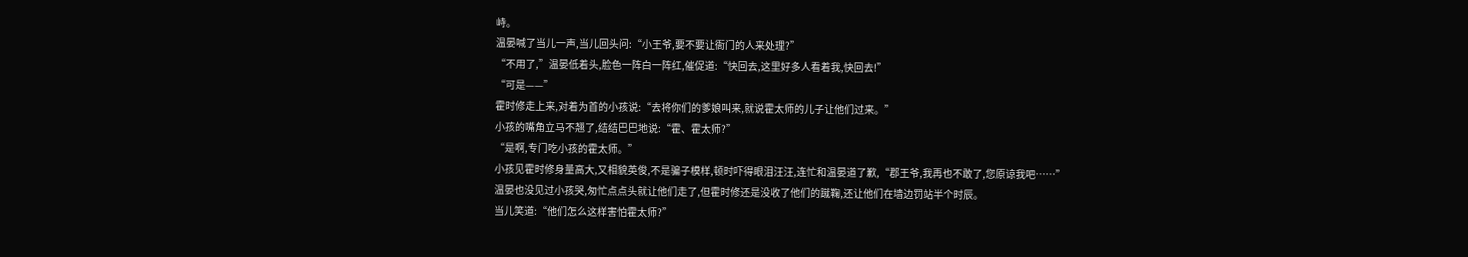峙。
温晏喊了当儿一声,当儿回头问:“小王爷,要不要让衙门的人来处理?”
“不用了,”温晏低着头,脸色一阵白一阵红,催促道:“快回去,这里好多人看着我,快回去!”
“可是——”
霍时修走上来,对着为首的小孩说:“去将你们的爹娘叫来,就说霍太师的儿子让他们过来。”
小孩的嘴角立马不翘了,结结巴巴地说:“霍、霍太师?”
“是啊,专门吃小孩的霍太师。”
小孩见霍时修身量高大,又相貌英俊,不是骗子模样,顿时吓得眼泪汪汪,连忙和温晏道了歉,“郡王爷,我再也不敢了,您原谅我吧……”
温晏也没见过小孩哭,匆忙点点头就让他们走了,但霍时修还是没收了他们的蹴鞠,还让他们在墙边罚站半个时辰。
当儿笑道:“他们怎么这样害怕霍太师?”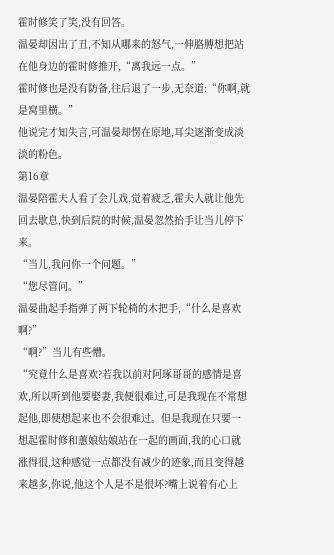霍时修笑了笑,没有回答。
温晏却因出了丑,不知从哪来的怒气,一伸胳膊想把站在他身边的霍时修推开,“离我远一点。”
霍时修也是没有防备,往后退了一步,无奈道:“你啊,就是窝里横。”
他说完才知失言,可温晏却愣在原地,耳尖逐渐变成淡淡的粉色。
第16章
温晏陪霍夫人看了会儿戏,觉着疲乏,霍夫人就让他先回去歇息,快到后院的时候,温晏忽然抬手让当儿停下来。
“当儿,我问你一个问题。”
“您尽管问。”
温晏曲起手指弹了两下轮椅的木把手,“什么是喜欢啊?”
“啊?”当儿有些懵。
“究竟什么是喜欢?若我以前对阿琢哥哥的感情是喜欢,所以听到他要娶妻,我便很难过,可是我现在不常想起他,即使想起来也不会很难过。但是我现在只要一想起霍时修和蕙娘姑娘站在一起的画面,我的心口就涨得很,这种感觉一点都没有减少的迹象,而且变得越来越多,你说,他这个人是不是很坏?嘴上说着有心上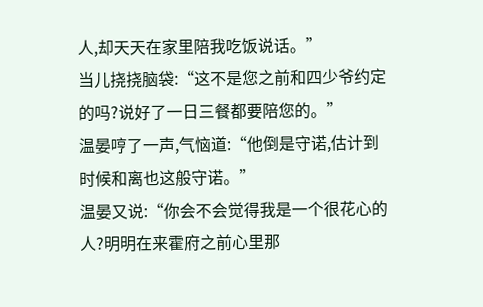人,却天天在家里陪我吃饭说话。”
当儿挠挠脑袋:“这不是您之前和四少爷约定的吗?说好了一日三餐都要陪您的。”
温晏哼了一声,气恼道:“他倒是守诺,估计到时候和离也这般守诺。”
温晏又说:“你会不会觉得我是一个很花心的人?明明在来霍府之前心里那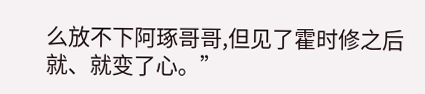么放不下阿琢哥哥,但见了霍时修之后就、就变了心。”